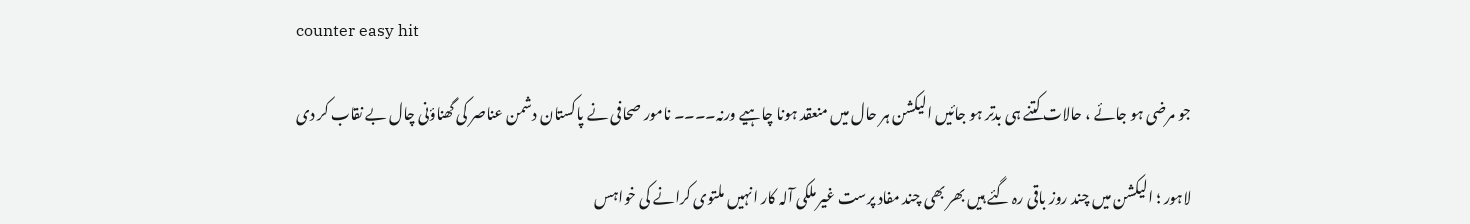counter easy hit

جو مرضی ہو جائے ، حالات کتنے ہی بدتر ہو جائیں الیکشن ہر حال میں منعقد ہونا چاہیے ورنہ۔۔۔۔ نامور صحافی نے پاکستان دشمن عناصر کی گھناؤنی چال بے نقاب کر دی

لاہور ؛ الیکشن میں چند روز باقی رہ گئے ہیں بھر بھی چند مفاد پرست غیر ملکی آلہ کار انہیں ملتوی کرانے کی خواہس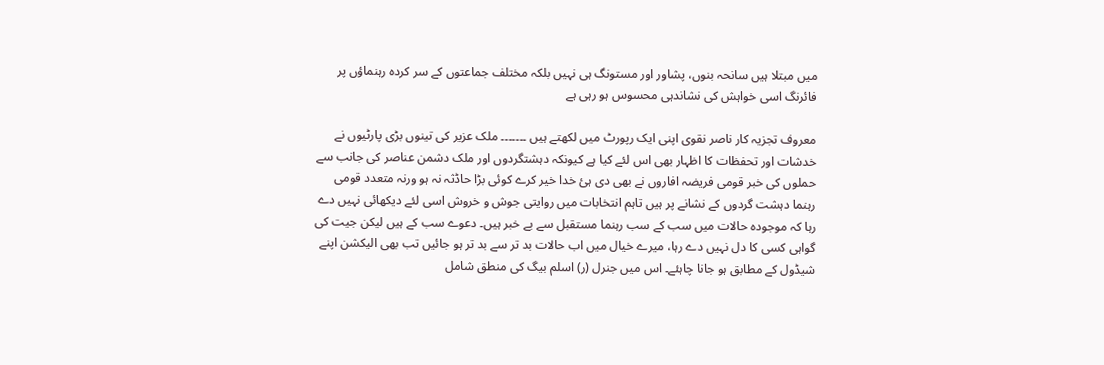میں مبتلا ہیں سانحہ بنوں، پشاور اور مستونگ ہی نہیں بلکہ مختلف جماعتوں کے سر کردہ رہنماؤں پر فائرنگ اسی خواہش کی نشاندہی محسوس ہو رہی ہے

معروف تجزیہ کار ناصر نقوی اپنی ایک رپورٹ میں لکھتے ہیں ۔۔۔۔۔۔۔ ملک عزیر کی تینوں بڑی پارٹیوں نے خدشات اور تحفظات کا اظہار بھی اس لئے کیا ہے کیونکہ دہشتگردوں اور ملک دشمن عناصر کی جانب سے حملوں کی خبر قومی فریضہ افاروں نے بھی دی ہئ خدا خیر کرے کوئی بڑا حاڈثہ نہ ہو ورنہ متعدد قومی رہنما دہشت گردوں کے نشانے پر ہیں تاہم انتخابات میں روایتی جوش و خروش اسی لئے دیکھائی نہیں دے رہا کہ موجودہ حالات میں سب کے سب رہنما مستقبل سے بے خبر ہیں۔ دعوے سب کے ہیں لیکن جیت کی گواہی کسی کا دل نہیں دے رہا، میرے خیال میں اب حالات بد تر سے بد تر ہو جائیں تب بھی الیکشن اپنے شیڈول کے مطابق ہو جانا چاہئے۔ اس میں جنرل (ر) اسلم بیگ کی منطق شامل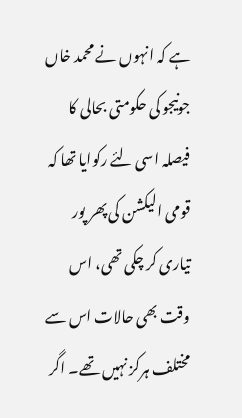ہے کہ انہوں نے محمد خاں جونیجو کی حکومتی بحالی کا فیصلہ اسی لئے رکوایا تھا کہ قومی الیکشن کی پھر پور تیاری کر چکی تھی، اس وقت بھی حالات اس سے مختلف ہرکز نہیں تھے۔ اگر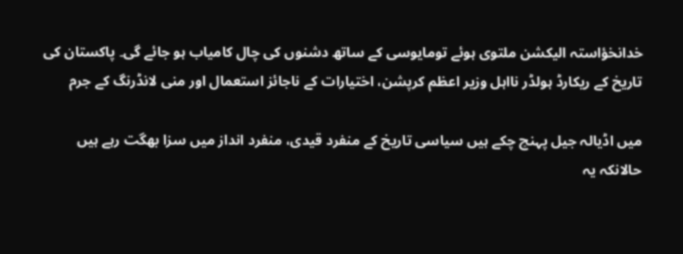خدانخؤاستہ الیکشن ملتوی ہوئے تومایوسی کے ساتھ دشنوں کی چال کامیاب ہو جائے گی۔ پاکستان کی تاریخ کے ریکارڈ ہولڈر نااہل وزیر اعظم کرپشن، اختیارات کے ناجائز استعمال اور منی لانڈرنگ کے جرم

میں اڈیالہ جیل پہنچ چکے ہیں سیاسی تاریخ کے منفرد قیدی، منفرد انداز میں سزا بھگت رہے ہیں حالانکہ یہ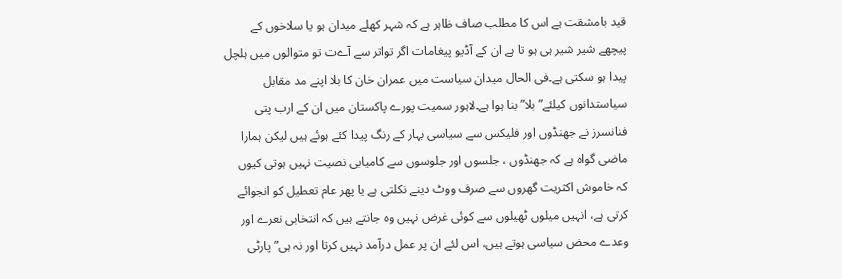قید بامشقت ہے اس کا مطلب صاف ظاہر ہے کہ شہر کھلے میدان ہو یا سلاخوں کے پیچھے شیر شیر ہی ہو تا ہے ان کے آڈیو پیغامات اگر تواتر سے آےت تو متوالوں میں ہلچل پیدا ہو سکتی ہے۔فی الحال میدان سیاست میں عمران خان کا بلا اپنے مد مقابل سیاستدانوں کیلئے” بلا” بنا ہوا ہے۔لاہور سمیت پورے پاکستان میں ان کے ارب پتی فنانسرز نے جھنڈوں اور فلیکس سے سیاسی بہار کے رنگ پیدا کئے ہوئے ہیں لیکن ہمارا ماضی گواہ ہے کہ جھنڈوں ، جلسوں اور جلوسوں سے کامیابی نصیت نہیں ہوتی کیوں کہ خاموش اکثریت گھروں سے صرف ووٹ دینے نکلتی ہے یا پھر عام تعطیل کو انجوائے کرتی ہے، انہیں میلوں ٹھیلوں سے کوئی غرض نہیں وہ جانتے ہیں کہ انتخابی نعرے اور وعدے محض سیاسی ہوتے ہیں، اس لئے ان پر عمل درآمد نہیں کرتا اور نہ ہی” پارٹی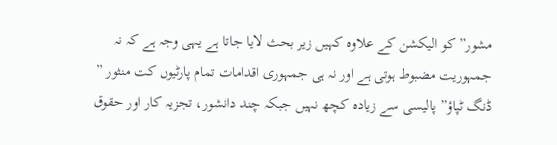مشور” کو الیکشن کے علاوہ کہیں زیر بحث لایا جاتا ہے یہی وجہ ہے کہ نہ جمہوریت مضبوط ہوتی ہے اور نہ ہی جمہوری اقدامات تمام پارٹیوں کت منثور ” ڈنگ ٹپاؤ” پالیسی سے زیادہ کچھ نہیں جبکہ چند دانشور، تجزیہ کار اور حقوق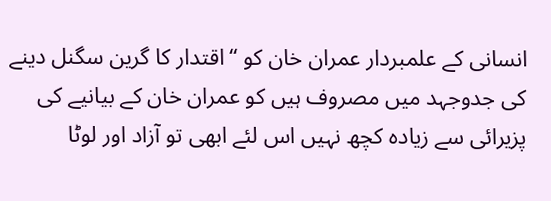انسانی کے علمبردار عمران خان کو “اقتدار کا گرین سگنل دینے کی جدوجہد میں مصروف ہیں کو عمران خان کے بیانیے کی پزیرائی سے زیادہ کچھ نہیں اس لئے ابھی تو آزاد اور لوٹا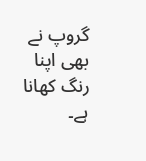گروپ نے بھی اپنا رنگ کھانا ہے۔